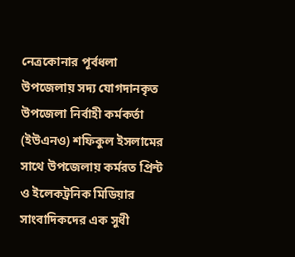নেত্রকোনার পূর্বধলা উপজেলায় সদ্য যোগদানকৃত উপজেলা নির্বাহী কর্মকর্তা (ইউএনও) শফিকুল ইসলামের সাথে উপজেলায় কর্মরত প্রিন্ট ও ইলেকট্রনিক মিডিয়ার সাংবাদিকদের এক সুধী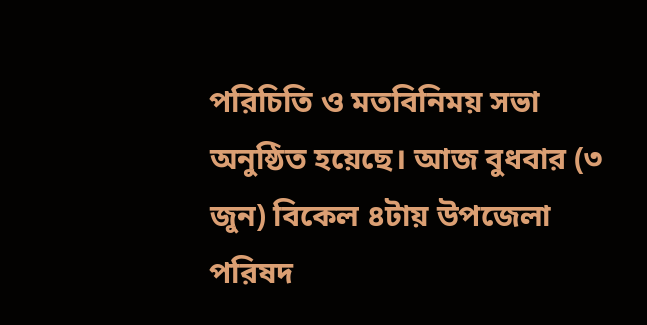পরিচিতি ও মতবিনিময় সভা অনুষ্ঠিত হয়েছে। আজ বুধবার (৩ জুন) বিকেল ৪টায় উপজেলা পরিষদ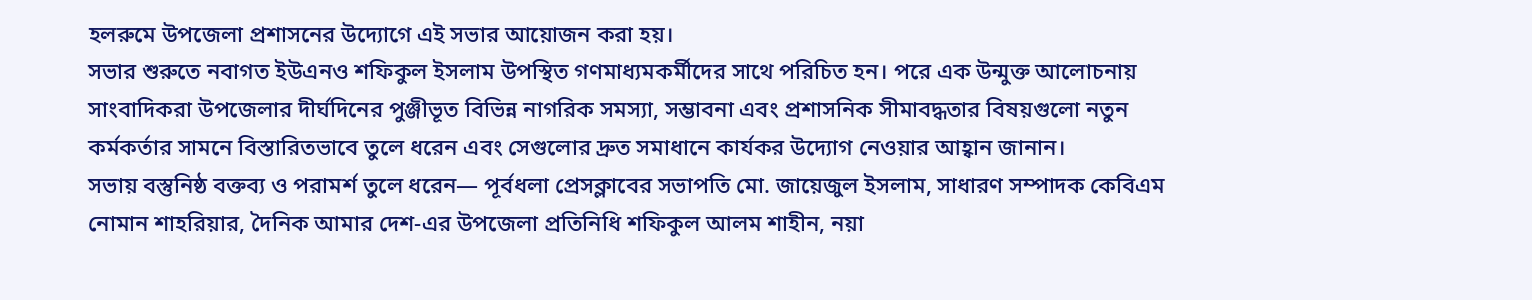হলরুমে উপজেলা প্রশাসনের উদ্যোগে এই সভার আয়োজন করা হয়।
সভার শুরুতে নবাগত ইউএনও শফিকুল ইসলাম উপস্থিত গণমাধ্যমকর্মীদের সাথে পরিচিত হন। পরে এক উন্মুক্ত আলোচনায় সাংবাদিকরা উপজেলার দীর্ঘদিনের পুঞ্জীভূত বিভিন্ন নাগরিক সমস্যা, সম্ভাবনা এবং প্রশাসনিক সীমাবদ্ধতার বিষয়গুলো নতুন কর্মকর্তার সামনে বিস্তারিতভাবে তুলে ধরেন এবং সেগুলোর দ্রুত সমাধানে কার্যকর উদ্যোগ নেওয়ার আহ্বান জানান।
সভায় বস্তুনিষ্ঠ বক্তব্য ও পরামর্শ তুলে ধরেন— পূর্বধলা প্রেসক্লাবের সভাপতি মো. জায়েজুল ইসলাম, সাধারণ সম্পাদক কেবিএম নোমান শাহরিয়ার, দৈনিক আমার দেশ-এর উপজেলা প্রতিনিধি শফিকুল আলম শাহীন, নয়া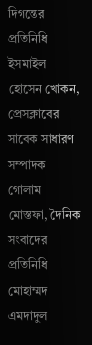দিগন্তের প্রতিনিধি ইসমাইল হোসেন খোকন, প্রেসক্লাবের সাবেক সাধারণ সম্পাদক গোলাম মোস্তফা, দৈনিক সংবাদের প্রতিনিধি মোহাম্মদ এমদাদুল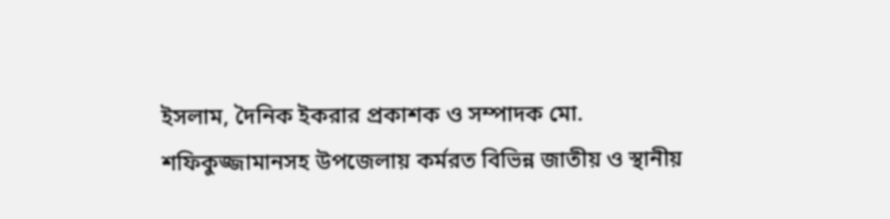ইসলাম, দৈনিক ইকরার প্রকাশক ও সম্পাদক মো. শফিকুজ্জামানসহ উপজেলায় কর্মরত বিভিন্ন জাতীয় ও স্থানীয়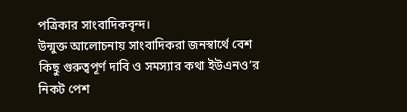পত্রিকার সাংবাদিকবৃন্দ।
উন্মুক্ত আলোচনায় সাংবাদিকরা জনস্বার্থে বেশ কিছু গুরুত্বপূর্ণ দাবি ও সমস্যার কথা ইউএনও’র নিকট পেশ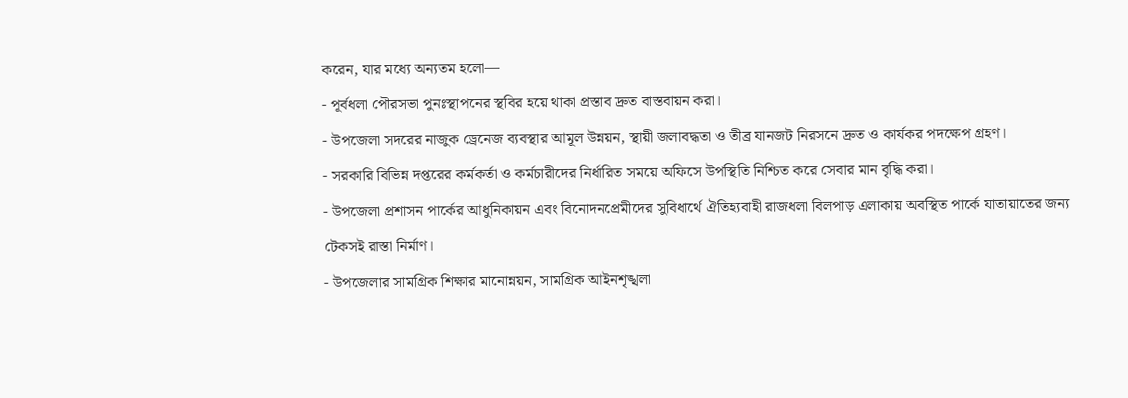করেন, যার মধ্যে অন্যতম হলো—
- পূর্বধলা পৌরসভা পুনঃস্থাপনের স্থবির হয়ে থাকা প্রস্তাব দ্রুত বাস্তবায়ন করা।
- উপজেলা সদরের নাজুক ড্রেনেজ ব্যবস্থার আমূল উন্নয়ন, স্থায়ী জলাবদ্ধতা ও তীব্র যানজট নিরসনে দ্রুত ও কার্যকর পদক্ষেপ গ্রহণ।
- সরকারি বিভিন্ন দপ্তরের কর্মকর্তা ও কর্মচারীদের নির্ধারিত সময়ে অফিসে উপস্থিতি নিশ্চিত করে সেবার মান বৃদ্ধি করা।
- উপজেলা প্রশাসন পার্কের আধুনিকায়ন এবং বিনোদনপ্রেমীদের সুবিধার্থে ঐতিহ্যবাহী রাজধলা বিলপাড় এলাকায় অবস্থিত পার্কে যাতায়াতের জন্য টেকসই রাস্তা নির্মাণ।
- উপজেলার সামগ্রিক শিক্ষার মানোন্নয়ন, সামগ্রিক আইনশৃঙ্খলা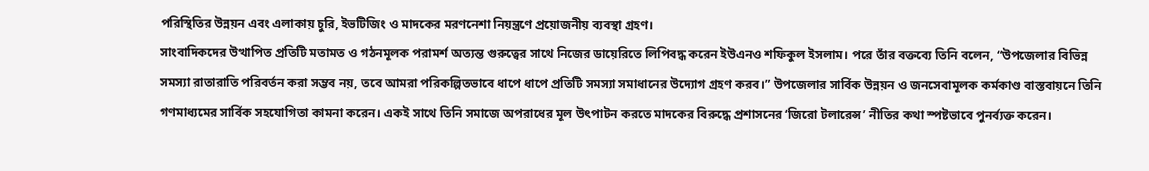পরিস্থিতির উন্নয়ন এবং এলাকায় চুরি, ইভটিজিং ও মাদকের মরণনেশা নিয়ন্ত্রণে প্রয়োজনীয় ব্যবস্থা গ্রহণ।
সাংবাদিকদের উত্থাপিত প্রতিটি মতামত ও গঠনমূলক পরামর্শ অত্যন্ত গুরুত্বের সাথে নিজের ডায়েরিতে লিপিবদ্ধ করেন ইউএনও শফিকুল ইসলাম। পরে তাঁর বক্তব্যে তিনি বলেন, “উপজেলার বিভিন্ন সমস্যা রাতারাতি পরিবর্তন করা সম্ভব নয়, তবে আমরা পরিকল্পিতভাবে ধাপে ধাপে প্রতিটি সমস্যা সমাধানের উদ্যোগ গ্রহণ করব।” উপজেলার সার্বিক উন্নয়ন ও জনসেবামূলক কর্মকাণ্ড বাস্তবায়নে তিনি গণমাধ্যমের সার্বিক সহযোগিতা কামনা করেন। একই সাথে তিনি সমাজে অপরাধের মূল উৎপাটন করতে মাদকের বিরুদ্ধে প্রশাসনের ‘জিরো টলারেন্স’ নীতির কথা স্পষ্টভাবে পুনর্ব্যক্ত করেন।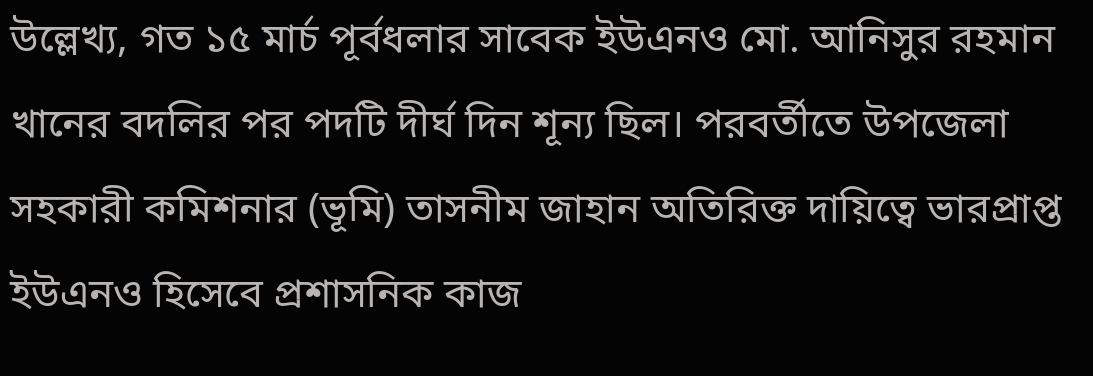উল্লেখ্য, গত ১৫ মার্চ পূর্বধলার সাবেক ইউএনও মো. আনিসুর রহমান খানের বদলির পর পদটি দীর্ঘ দিন শূন্য ছিল। পরবর্তীতে উপজেলা সহকারী কমিশনার (ভূমি) তাসনীম জাহান অতিরিক্ত দায়িত্বে ভারপ্রাপ্ত ইউএনও হিসেবে প্রশাসনিক কাজ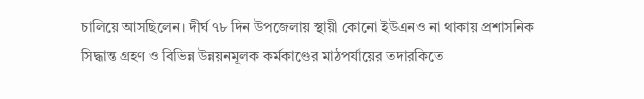চালিয়ে আসছিলেন। দীর্ঘ ৭৮ দিন উপজেলায় স্থায়ী কোনো ইউএনও না থাকায় প্রশাসনিক সিদ্ধান্ত গ্রহণ ও বিভিন্ন উন্নয়নমূলক কর্মকাণ্ডের মাঠপর্যায়ের তদারকিতে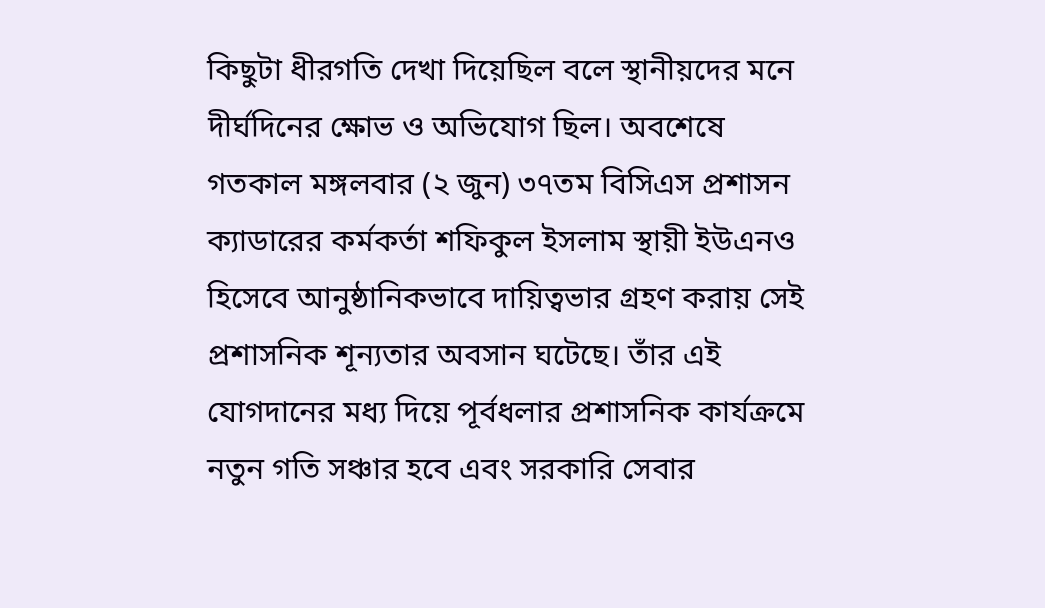কিছুটা ধীরগতি দেখা দিয়েছিল বলে স্থানীয়দের মনে দীর্ঘদিনের ক্ষোভ ও অভিযোগ ছিল। অবশেষে গতকাল মঙ্গলবার (২ জুন) ৩৭তম বিসিএস প্রশাসন ক্যাডারের কর্মকর্তা শফিকুল ইসলাম স্থায়ী ইউএনও হিসেবে আনুষ্ঠানিকভাবে দায়িত্বভার গ্রহণ করায় সেই প্রশাসনিক শূন্যতার অবসান ঘটেছে। তাঁর এই যোগদানের মধ্য দিয়ে পূর্বধলার প্রশাসনিক কার্যক্রমে নতুন গতি সঞ্চার হবে এবং সরকারি সেবার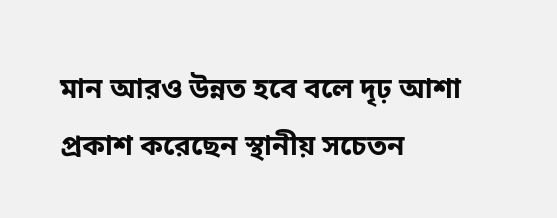মান আরও উন্নত হবে বলে দৃঢ় আশা প্রকাশ করেছেন স্থানীয় সচেতন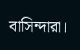বাসিন্দারা।